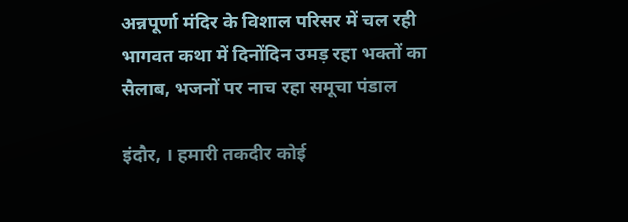अन्नपूर्णा मंदिर के विशाल परिसर में चल रही भागवत कथा में दिनोंदिन उमड़ रहा भक्तों का सैलाब, भजनों पर नाच रहा समूचा पंडाल

इंदौर, । हमारी तकदीर कोई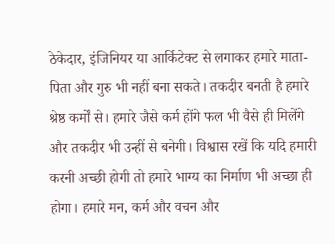ठेकेदार, इंजिनियर या आर्किटेक्ट से लगाकर हमारे माता-पिता और गुरु भी नहीं बना सकते। तकदीर बनती है हमारे श्रेष्ठ कर्मों से। हमारे जैसे कर्म होंगे फल भी वैसे ही मिलेंगे और तकदीर भी उन्हीं से बनेगी। विश्वास रखें कि यदि हमारी करनी अच्छी होगी तो हमारे भाग्य का निर्माण भी अच्छा ही होगा। हमारे मन, कर्म और वचन और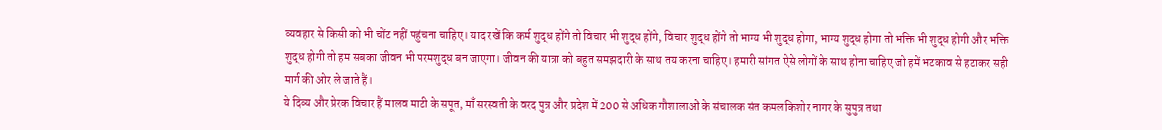व्यवहार से किसी को भी चोंट नहीं पहुंचना चाहिए। याद रखें कि कर्म शुद्ध होंगे तो विचार भी शुद्ध होंगे, विचार शुद्ध होंगे तो भाग्य भी शुद्ध होगा, भाग्य शुद्ध होगा तो भक्ति भी शुद्ध होगी और भक्ति शुद्ध होगी तो हम सबका जीवन भी परमशुद्ध बन जाएगा। जीवन की यात्रा को बहुत समझदारी के साथ तय करना चाहिए। हमारी सांगत ऐसे लोगों के साथ होना चाहिए जो हमें भटकाव से हटाकर सही मार्ग की ओर ले जाते हैं।
ये दिव्य और प्रेरक विचार हैं मालव माटी के सपूत, माँ सरस्वती के वरद पुत्र और प्रदेश में 200 से अधिक गौशालाओं के संचालक संत कमलकिशोर नागर के सुपुत्र तथा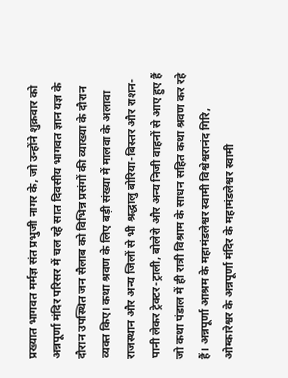प्रख्यात भागवत मर्मज्ञ संत प्रभुजी नागर के, जो उन्होंने शुक्रवार को अन्नपूर्णा मंदिर परिसर में चल रहे सात दिवसीय भागवत ज्ञान यज्ञ के दौरान उपस्थित जन सैलाब को विभिन्न प्रसंगों की व्याख्या के दौरान व्यक्त किए। कथा श्रवण के लिए बड़ी संख्या में मालवा के अलावा राजस्थान और अन्य जिलों से भी श्रद्धालु बोरिया-बिस्तर और राशन-पानी लेकर ट्रेक्टर-ट्राली, बोलेरो और अन्य निजी वाहनों से आए हुए हैं जो कथा पंडाल में ही रात्री विश्राम के साधन सहित कथा श्रवण कर रहे हैं। अन्नपूर्णा आश्रम के महामंडलेश्वर स्वामी विश्वेश्वरानंद गिरि, ओम्कारेश्वर के अन्नपूर्णा मंदिर के महामंडलेश्वर स्वामी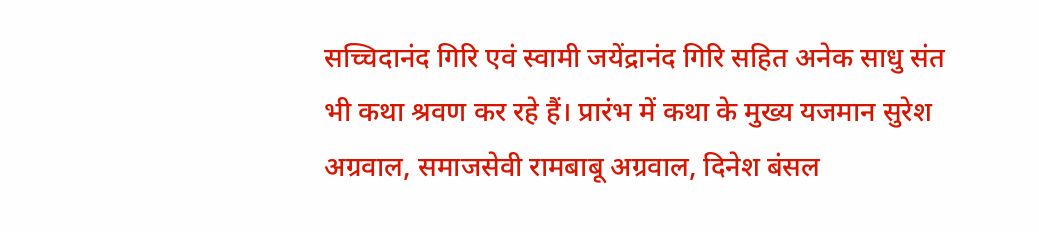सच्चिदानंद गिरि एवं स्वामी जयेंद्रानंद गिरि सहित अनेक साधु संत भी कथा श्रवण कर रहे हैं। प्रारंभ में कथा के मुख्य यजमान सुरेश अग्रवाल, समाजसेवी रामबाबू अग्रवाल, दिनेश बंसल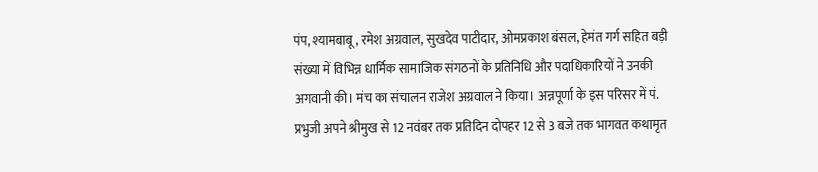पंप, श्यामबाबू, रमेश अग्रवाल, सुखदेव पाटीदार, ओमप्रकाश बंसल, हेमंत गर्ग सहित बड़ी संख्या में विभिन्न धार्मिक सामाजिक संगठनों के प्रतिनिधि और पदाधिकारियों ने उनकी अगवानी की। मंच का संचालन राजेश अग्रवाल ने किया। अन्नपूर्णा के इस परिसर में पं. प्रभुजी अपने श्रीमुख से 12 नवंबर तक प्रतिदिन दोपहर 12 से 3 बजे तक भागवत कथामृत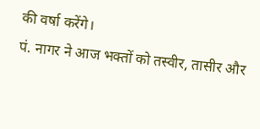की वर्षा करेंगे।
पं. नागर ने आज भक्तों को तस्वीर, तासीर और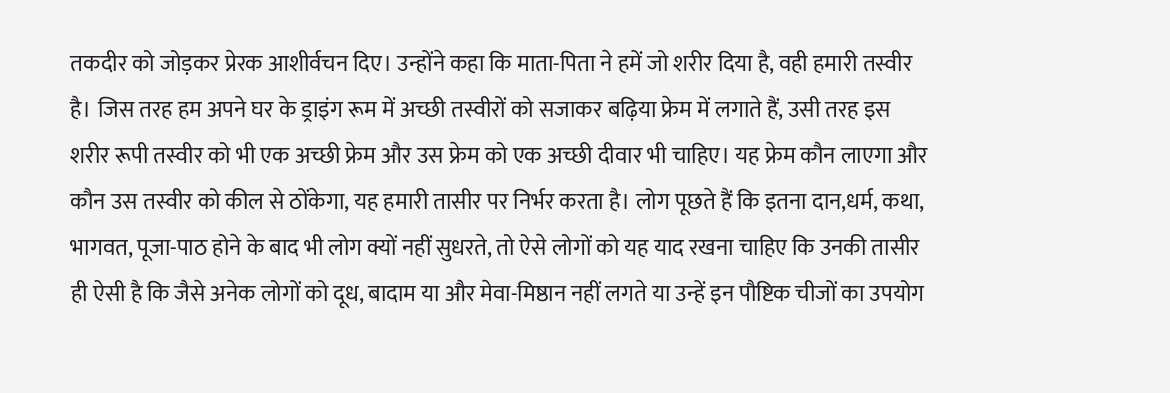तकदीर को जोड़कर प्रेरक आशीर्वचन दिए। उन्होंने कहा कि माता-पिता ने हमें जो शरीर दिया है, वही हमारी तस्वीर है। जिस तरह हम अपने घर के ड्राइंग रूम में अच्छी तस्वीरों को सजाकर बढ़िया फ्रेम में लगाते हैं, उसी तरह इस शरीर रूपी तस्वीर को भी एक अच्छी फ्रेम और उस फ्रेम को एक अच्छी दीवार भी चाहिए। यह फ्रेम कौन लाएगा और कौन उस तस्वीर को कील से ठोंकेगा, यह हमारी तासीर पर निर्भर करता है। लोग पूछते हैं कि इतना दान,धर्म, कथा, भागवत, पूजा-पाठ होने के बाद भी लोग क्यों नहीं सुधरते, तो ऐसे लोगों को यह याद रखना चाहिए कि उनकी तासीर ही ऐसी है कि जैसे अनेक लोगों को दूध, बादाम या और मेवा-मिष्ठान नहीं लगते या उन्हें इन पौष्टिक चीजों का उपयोग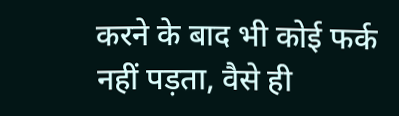करने के बाद भी कोई फर्क नहीं पड़ता, वैसे ही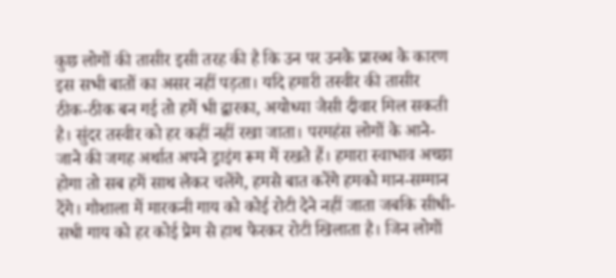कुछ लोगों की तासीर इसी तरह की है कि उन पर उनके प्रारब्ध के कारण इस सभी बातों का असर नहीं पड़ता। यदि हमारी तस्वीर की तासीर ठीक-ठीक बन गई तो हमें भी द्वारका, अयोध्या जैसी दीवार मिल सकती है। सुंदर तस्वीर को हर कहीं नहीं रखा जाता। परमहंस लोगों के आने-जाने की जगह अर्थात अपने ड्राइंग रूम में रखते हैं। हमारा स्वाभाव अच्छा होगा तो सब हमें साथ लेकर चलेंगे, हमसे बात करेंगे हमको मान-सम्मान देंगे। गौशाला में मारकनी गाय को कोई रोटी देने नहीं जाता जबकि सीधी-सधी गाय को हर कोई प्रेम से हाथ फेरकर रोटी खिलाता है। जिन लोगों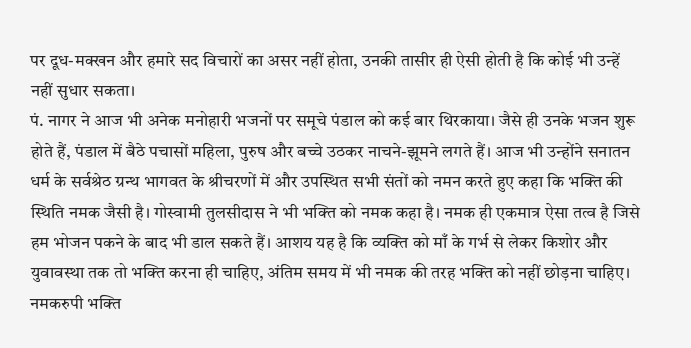पर दूध-मक्खन और हमारे सद विचारों का असर नहीं होता, उनकी तासीर ही ऐसी होती है कि कोई भी उन्हें नहीं सुधार सकता।
पं. नागर ने आज भी अनेक मनोहारी भजनों पर समूचे पंडाल को कई बार थिरकाया। जैसे ही उनके भजन शुरू होते हैं, पंडाल में बैठे पचासों महिला, पुरुष और बच्चे उठकर नाचने-झूमने लगते हैं। आज भी उन्होंने सनातन धर्म के सर्वश्रेठ ग्रन्थ भागवत के श्रीचरणों में और उपस्थित सभी संतों को नमन करते हुए कहा कि भक्ति की स्थिति नमक जैसी है। गोस्वामी तुलसीदास ने भी भक्ति को नमक कहा है। नमक ही एकमात्र ऐसा तत्व है जिसे हम भोजन पकने के बाद भी डाल सकते हैं। आशय यह है कि व्यक्ति को माँ के गर्भ से लेकर किशोर और युवावस्था तक तो भक्ति करना ही चाहिए, अंतिम समय में भी नमक की तरह भक्ति को नहीं छोड़ना चाहिए। नमकरुपी भक्ति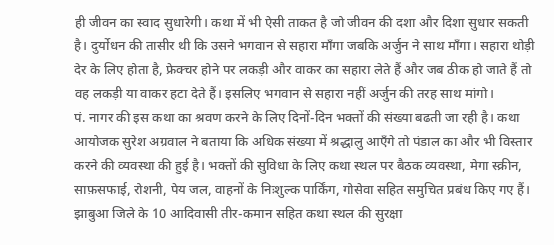ही जीवन का स्वाद सुधारेगी। कथा में भी ऐसी ताकत है जो जीवन की दशा और दिशा सुधार सकती है। दुर्योधन की तासीर थी कि उसने भगवान से सहारा माँगा जबकि अर्जुन ने साथ माँगा। सहारा थोड़ी देर के लिए होता है, फ्रेक्चर होने पर लकड़ी और वाकर का सहारा लेते हैं और जब ठीक हो जाते हैं तो वह लकड़ी या वाकर हटा देते हैं। इसलिए भगवान से सहारा नहीं अर्जुन की तरह साथ मांगो।
पं. नागर की इस कथा का श्रवण करने के लिए दिनों-दिन भक्तों की संख्या बढती जा रही है। कथा आयोजक सुरेश अग्रवाल ने बताया कि अधिक संख्या में श्रद्धालु आएँगे तो पंडाल का और भी विस्तार करने की व्यवस्था की हुई है। भक्तों की सुविधा के लिए कथा स्थल पर बैठक व्यवस्था, मेगा स्क्रीन, साफ़सफाई, रोशनी, पेय जल, वाहनों के निःशुल्क पार्किंग, गोसेवा सहित समुचित प्रबंध किए गए हैं। झाबुआ जिले के 10 आदिवासी तीर-कमान सहित कथा स्थल की सुरक्षा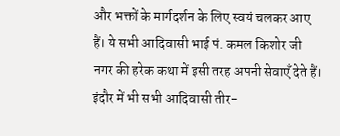और भक्तों के मार्गदर्शन के लिए स्वयं चलकर आए हैं। ये सभी आदिवासी भाई पं. कमल किशोर जी नगर की हरेक कथा में इसी तरह अपनी सेवाएँ देते हैं। इंदौर में भी सभी आदिवासी तीर-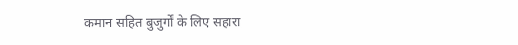कमान सहित बुजुर्गों के लिए सहारा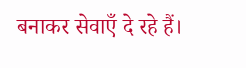बनाकर सेवाएँ दे रहे हैं।